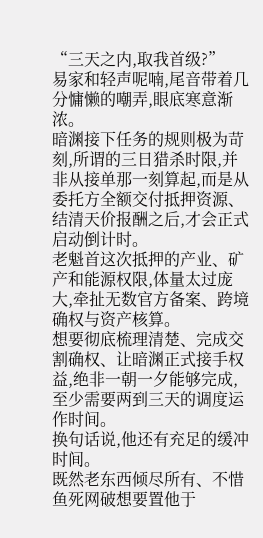“三天之内,取我首级?”
易家和轻声呢喃,尾音带着几分慵懒的嘲弄,眼底寒意渐浓。
暗渊接下任务的规则极为苛刻,所谓的三日猎杀时限,并非从接单那一刻算起,而是从委托方全额交付抵押资源、结清天价报酬之后,才会正式启动倒计时。
老魁首这次抵押的产业、矿产和能源权限,体量太过庞大,牵扯无数官方备案、跨境确权与资产核算。
想要彻底梳理清楚、完成交割确权、让暗渊正式接手权益,绝非一朝一夕能够完成,至少需要两到三天的调度运作时间。
换句话说,他还有充足的缓冲时间。
既然老东西倾尽所有、不惜鱼死网破想要置他于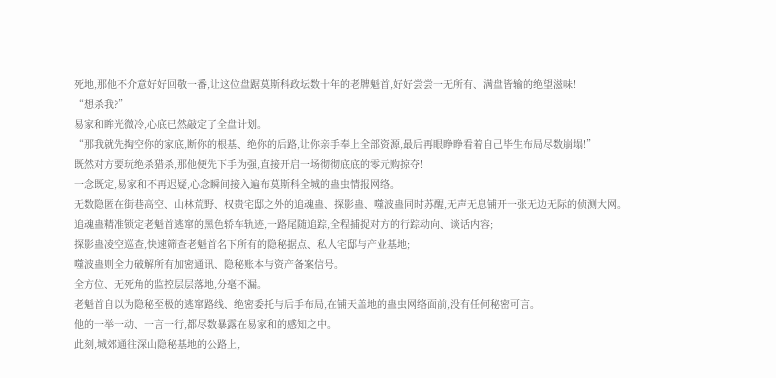死地,那他不介意好好回敬一番,让这位盘踞莫斯科政坛数十年的老牌魁首,好好尝尝一无所有、满盘皆输的绝望滋味!
“想杀我?”
易家和眸光微冷,心底已然敲定了全盘计划。
“那我就先掏空你的家底,断你的根基、绝你的后路,让你亲手奉上全部资源,最后再眼睁睁看着自己毕生布局尽数崩塌!”
既然对方要玩绝杀猎杀,那他便先下手为强,直接开启一场彻彻底底的零元购掠夺!
一念既定,易家和不再迟疑,心念瞬间接入遍布莫斯科全城的蛊虫情报网络。
无数隐匿在街巷高空、山林荒野、权贵宅邸之外的追魂蛊、探影蛊、噬波蛊同时苏醒,无声无息铺开一张无边无际的侦测大网。
追魂蛊精准锁定老魁首逃窜的黑色轿车轨迹,一路尾随追踪,全程捕捉对方的行踪动向、谈话内容;
探影蛊凌空巡查,快速筛查老魁首名下所有的隐秘据点、私人宅邸与产业基地;
噬波蛊则全力破解所有加密通讯、隐秘账本与资产备案信号。
全方位、无死角的监控层层落地,分毫不漏。
老魁首自以为隐秘至极的逃窜路线、绝密委托与后手布局,在铺天盖地的蛊虫网络面前,没有任何秘密可言。
他的一举一动、一言一行,都尽数暴露在易家和的感知之中。
此刻,城郊通往深山隐秘基地的公路上,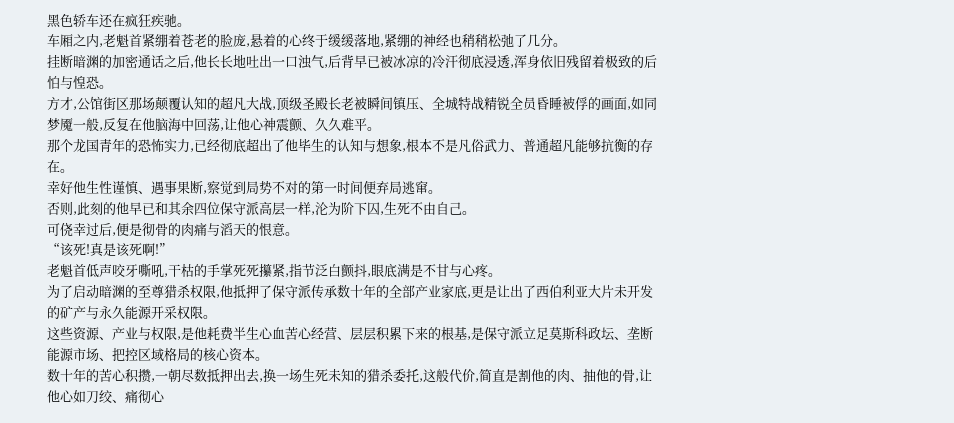黑色轿车还在疯狂疾驰。
车厢之内,老魁首紧绷着苍老的脸庞,悬着的心终于缓缓落地,紧绷的神经也稍稍松弛了几分。
挂断暗渊的加密通话之后,他长长地吐出一口浊气,后背早已被冰凉的冷汗彻底浸透,浑身依旧残留着极致的后怕与惶恐。
方才,公馆街区那场颠覆认知的超凡大战,顶级圣殿长老被瞬间镇压、全城特战精锐全员昏睡被俘的画面,如同梦魇一般,反复在他脑海中回荡,让他心神震颤、久久难平。
那个龙国青年的恐怖实力,已经彻底超出了他毕生的认知与想象,根本不是凡俗武力、普通超凡能够抗衡的存在。
幸好他生性谨慎、遇事果断,察觉到局势不对的第一时间便弃局逃窜。
否则,此刻的他早已和其余四位保守派高层一样,沦为阶下囚,生死不由自己。
可侥幸过后,便是彻骨的肉痛与滔天的恨意。
“该死!真是该死啊!”
老魁首低声咬牙嘶吼,干枯的手掌死死攥紧,指节泛白颤抖,眼底满是不甘与心疼。
为了启动暗渊的至尊猎杀权限,他抵押了保守派传承数十年的全部产业家底,更是让出了西伯利亚大片未开发的矿产与永久能源开采权限。
这些资源、产业与权限,是他耗费半生心血苦心经营、层层积累下来的根基,是保守派立足莫斯科政坛、垄断能源市场、把控区域格局的核心资本。
数十年的苦心积攒,一朝尽数抵押出去,换一场生死未知的猎杀委托,这般代价,简直是割他的肉、抽他的骨,让他心如刀绞、痛彻心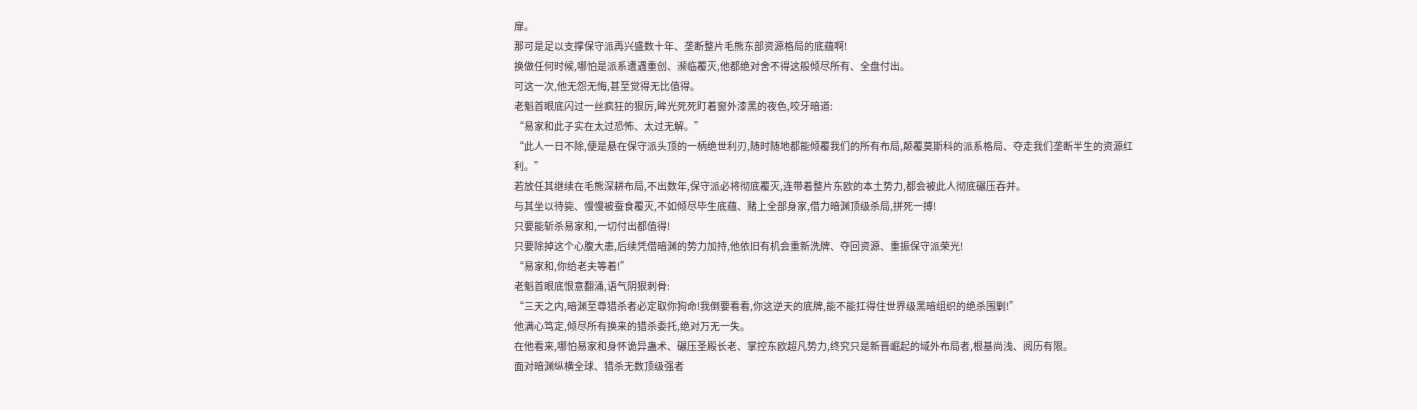扉。
那可是足以支撑保守派再兴盛数十年、垄断整片毛熊东部资源格局的底蕴啊!
换做任何时候,哪怕是派系遭遇重创、濒临覆灭,他都绝对舍不得这般倾尽所有、全盘付出。
可这一次,他无怨无悔,甚至觉得无比值得。
老魁首眼底闪过一丝疯狂的狠厉,眸光死死盯着窗外漆黑的夜色,咬牙暗道:
“易家和此子实在太过恐怖、太过无解。”
“此人一日不除,便是悬在保守派头顶的一柄绝世利刃,随时随地都能倾覆我们的所有布局,颠覆莫斯科的派系格局、夺走我们垄断半生的资源红利。”
若放任其继续在毛熊深耕布局,不出数年,保守派必将彻底覆灭,连带着整片东欧的本土势力,都会被此人彻底碾压吞并。
与其坐以待毙、慢慢被蚕食覆灭,不如倾尽毕生底蕴、赌上全部身家,借力暗渊顶级杀局,拼死一搏!
只要能斩杀易家和,一切付出都值得!
只要除掉这个心腹大患,后续凭借暗渊的势力加持,他依旧有机会重新洗牌、夺回资源、重振保守派荣光!
“易家和,你给老夫等着!”
老魁首眼底恨意翻涌,语气阴狠刺骨:
“三天之内,暗渊至尊猎杀者必定取你狗命!我倒要看看,你这逆天的底牌,能不能扛得住世界级黑暗组织的绝杀围剿!”
他满心笃定,倾尽所有换来的猎杀委托,绝对万无一失。
在他看来,哪怕易家和身怀诡异蛊术、碾压圣殿长老、掌控东欧超凡势力,终究只是新晋崛起的域外布局者,根基尚浅、阅历有限。
面对暗渊纵横全球、猎杀无数顶级强者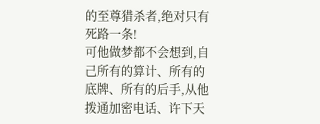的至尊猎杀者,绝对只有死路一条!
可他做梦都不会想到,自己所有的算计、所有的底牌、所有的后手,从他拨通加密电话、许下天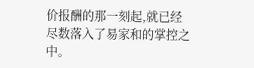价报酬的那一刻起,就已经尽数落入了易家和的掌控之中。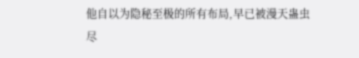他自以为隐秘至极的所有布局,早已被漫天蛊虫尽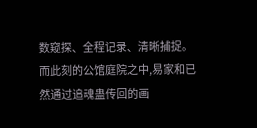数窥探、全程记录、清晰捕捉。
而此刻的公馆庭院之中,易家和已然通过追魂蛊传回的画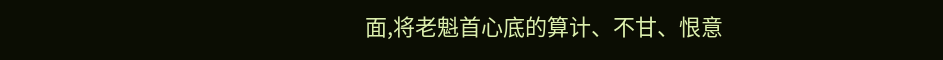面,将老魁首心底的算计、不甘、恨意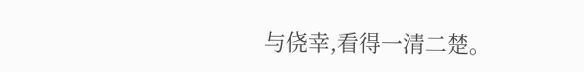与侥幸,看得一清二楚。